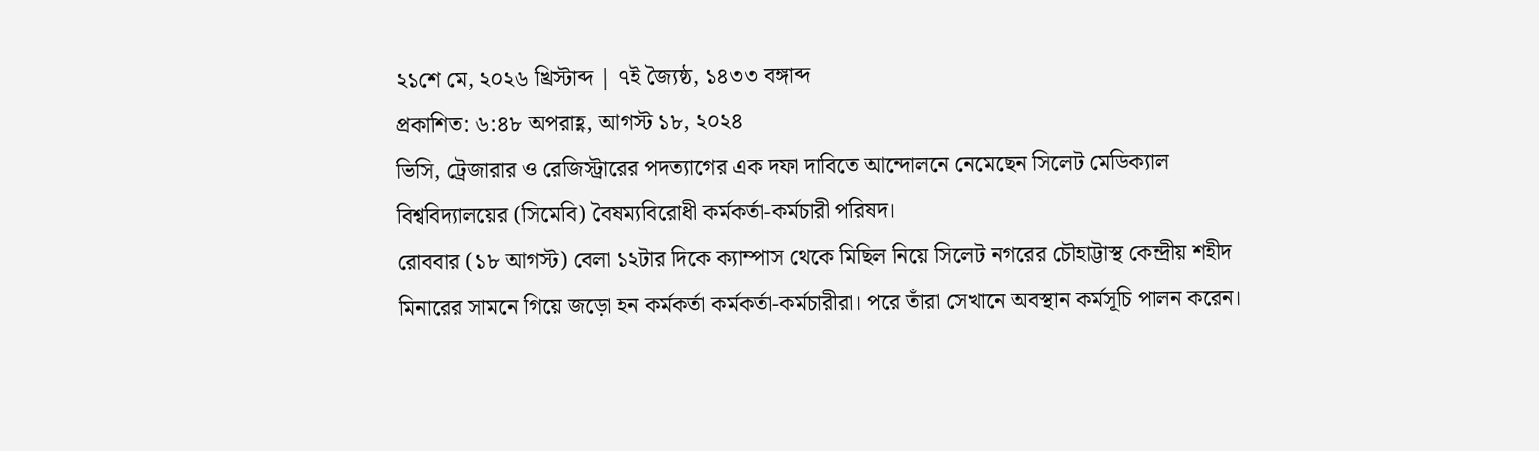২১শে মে, ২০২৬ খ্রিস্টাব্দ | ৭ই জ্যৈষ্ঠ, ১৪৩৩ বঙ্গাব্দ
প্রকাশিত: ৬:৪৮ অপরাহ্ণ, আগস্ট ১৮, ২০২৪
ভিসি, ট্রেজারার ও রেজিস্ট্রারের পদত্যাগের এক দফা দাবিতে আন্দোলনে নেমেছেন সিলেট মেডিক্যাল বিশ্ববিদ্যালয়ের (সিমেবি) বৈষম্যবিরোধী কর্মকর্তা-কর্মচারী পরিষদ।
রোববার (১৮ আগস্ট) বেলা ১২টার দিকে ক্যাম্পাস থেকে মিছিল নিয়ে সিলেট নগরের চৌহাট্টাস্থ কেন্দ্রীয় শহীদ মিনারের সামনে গিয়ে জড়ো হন কর্মকর্তা কর্মকর্তা-কর্মচারীরা। পরে তাঁরা সেখানে অবস্থান কর্মসূচি পালন করেন।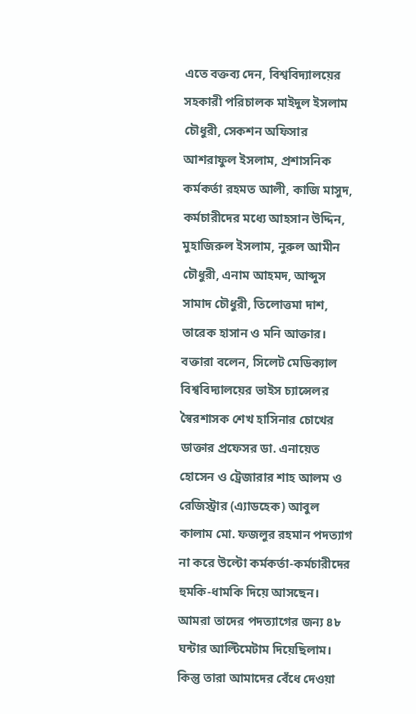এতে বক্তব্য দেন, বিশ্ববিদ্যালয়ের সহকারী পরিচালক মাইদুল ইসলাম চৌধুরী, সেকশন অফিসার আশরাফুল ইসলাম, প্রশাসনিক কর্মকর্তা রহমত আলী, কাজি মাসুদ, কর্মচারীদের মধ্যে আহসান উদ্দিন, মুহাজিরুল ইসলাম, নুরুল আমীন চৌধুরী, এনাম আহমদ, আব্দুস সামাদ চৌধুরী, তিলোত্তমা দাশ, তারেক হাসান ও মনি আক্তার।
বক্তারা বলেন, সিলেট মেডিক্যাল বিশ্ববিদ্যালয়ের ভাইস চ্যান্সেলর স্বৈরশাসক শেখ হাসিনার চোখের ডাক্তার প্রফেসর ডা. এনায়েত হোসেন ও ট্রেজারার শাহ আলম ও রেজিস্ট্রার (এ্যাডহেক) আবুল কালাম মো. ফজলুর রহমান পদত্যাগ না করে উল্টো কর্মকর্তা-কর্মচারীদের হুমকি-ধামকি দিয়ে আসছেন। আমরা তাদের পদত্যাগের জন্য ৪৮ ঘন্টার আল্টিমেটাম দিয়েছিলাম। কিন্তু তারা আমাদের বেঁধে দেওয়া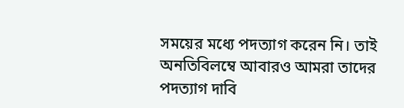সময়ের মধ্যে পদত্যাগ করেন নি। তাই অনতিবিলম্বে আবারও আমরা তাদের পদত্যাগ দাবি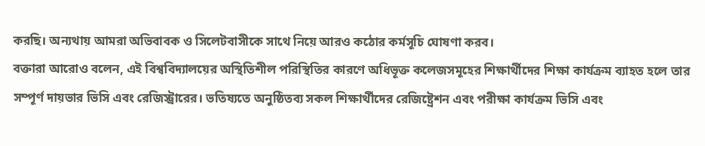করছি। অন্যথায় আমরা অভিবাবক ও সিলেটবাসীকে সাথে নিয়ে আরও কঠোর কর্মসূচি ঘোষণা করব।
বক্তারা আরোও বলেন, এই বিশ্ববিদ্যালয়ের অস্থিতিশীল পরিস্থিতির কারণে অধিভূক্ত কলেজসমূহের শিক্ষার্থীদের শিক্ষা কার্যক্রম ব্যাহত হলে তার সম্পূর্ণ দায়ভার ভিসি এবং রেজিস্ট্রারের। ভতিষ্যতে অনুষ্ঠিতব্য সকল শিক্ষার্থীদের রেজিষ্ট্রেশন এবং পরীক্ষা কার্যক্রম ভিসি এবং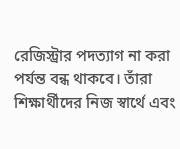রেজিস্ট্রার পদত্যাগ না করা পর্যন্ত বন্ধ থাকবে। তাঁরা শিক্ষার্থীদের নিজ স্বার্থে এবং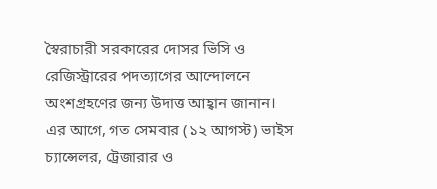স্বৈরাচারী সরকারের দোসর ভিসি ও রেজিস্ট্রারের পদত্যাগের আন্দোলনে অংশগ্রহণের জন্য উদাত্ত আহ্বান জানান।
এর আগে, গত সেমবার (১২ আগস্ট) ভাইস চ্যান্সেলর, ট্রেজারার ও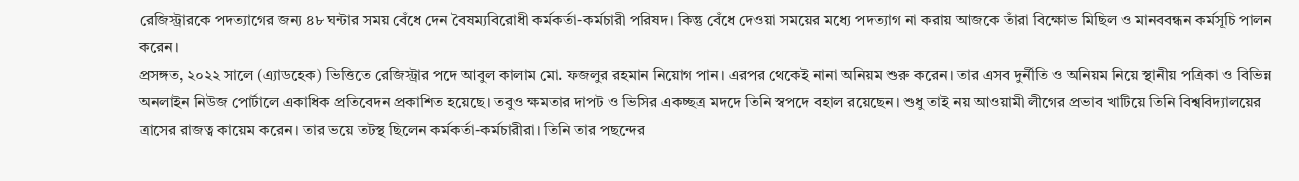রেজিস্ট্রারকে পদত্যাগের জন্য ৪৮ ঘন্টার সময় বেঁধে দেন বৈষম্যবিরোধী কর্মকর্তা-কর্মচারী পরিষদ। কিন্তু বেঁধে দেওয়া সময়ের মধ্যে পদত্যাগ না করায় আজকে তাঁরা বিক্ষোভ মিছিল ও মানববন্ধন কর্মসূচি পালন করেন।
প্রসঙ্গত, ২০২২ সালে (এ্যাডহেক) ভিত্তিতে রেজিস্ট্রার পদে আবুল কালাম মো. ফজলুর রহমান নিয়োগ পান। এরপর থেকেই নানা অনিয়ম শুরু করেন। তার এসব দুর্নীতি ও অনিয়ম নিয়ে স্থানীয় পত্রিকা ও বিভিন্ন অনলাইন নিউজ পোর্টালে একাধিক প্রতিবেদন প্রকাশিত হয়েছে। তবুও ক্ষমতার দাপট ও ভিসির একচ্ছত্র মদদে তিনি স্বপদে বহাল রয়েছেন। শুধু তাই নয় আওয়ামী লীগের প্রভাব খাটিয়ে তিনি বিশ্ববিদ্যালয়ের ত্রাসের রাজত্ব কায়েম করেন। তার ভয়ে তটস্থ ছিলেন কর্মকর্তা-কর্মচারীরা। তিনি তার পছন্দের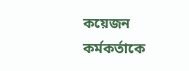কয়েজন কর্মকর্তাকে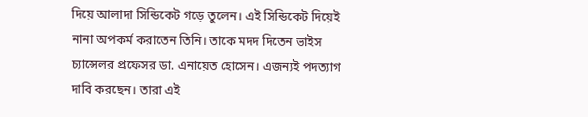দিয়ে আলাদা সিন্ডিকেট গড়ে তুলেন। এই সিন্ডিকেট দিয়েই নানা অপকর্ম করাতেন তিনি। তাকে মদদ দিতেন ভাইস চ্যান্সেলর প্রফেসর ডা. এনায়েত হোসেন। এজন্যই পদত্যাগ দাবি করছেন। তারা এই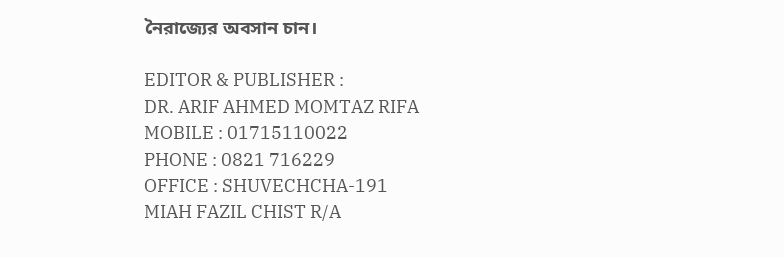নৈরাজ্যের অবসান চান।

EDITOR & PUBLISHER :
DR. ARIF AHMED MOMTAZ RIFA
MOBILE : 01715110022
PHONE : 0821 716229
OFFICE : SHUVECHCHA-191
MIAH FAZIL CHIST R/A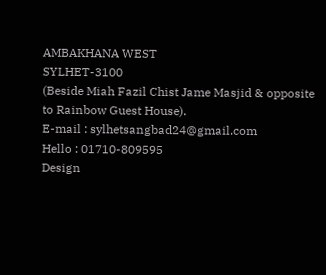AMBAKHANA WEST
SYLHET-3100
(Beside Miah Fazil Chist Jame Masjid & opposite to Rainbow Guest House).
E-mail : sylhetsangbad24@gmail.com
Hello : 01710-809595
Design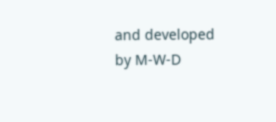and developed by M-W-D